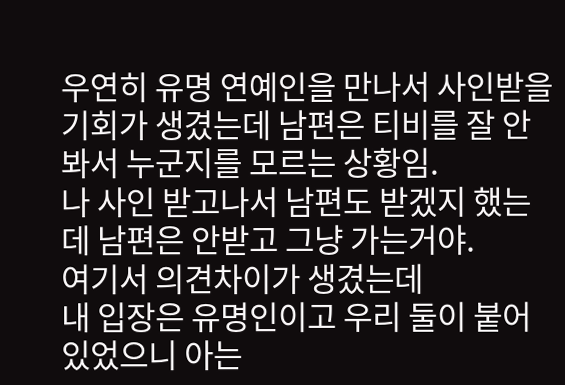우연히 유명 연예인을 만나서 사인받을 기회가 생겼는데 남편은 티비를 잘 안봐서 누군지를 모르는 상황임.
나 사인 받고나서 남편도 받겠지 했는데 남편은 안받고 그냥 가는거야.
여기서 의견차이가 생겼는데
내 입장은 유명인이고 우리 둘이 붙어있었으니 아는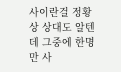사이란걸 정황상 상대도 알텐데 그중에 한명만 사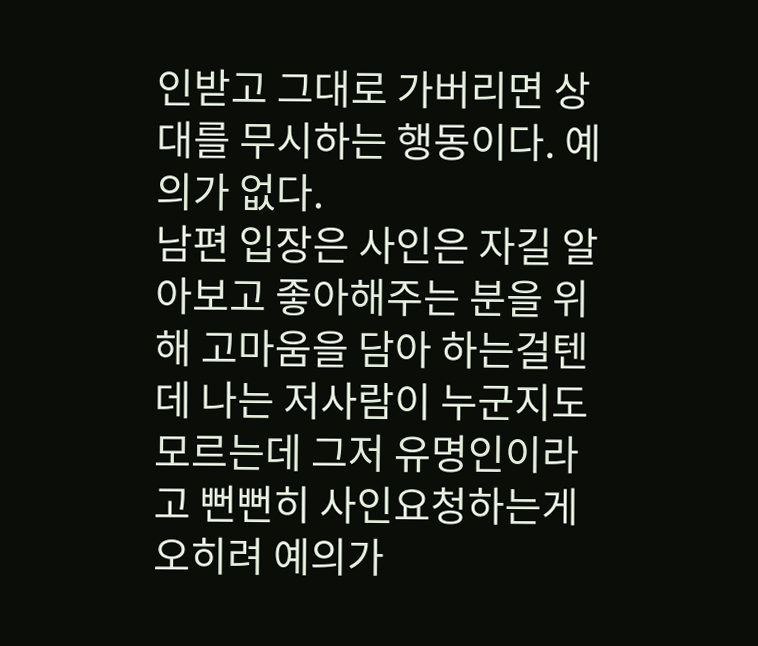인받고 그대로 가버리면 상대를 무시하는 행동이다. 예의가 없다.
남편 입장은 사인은 자길 알아보고 좋아해주는 분을 위해 고마움을 담아 하는걸텐데 나는 저사람이 누군지도 모르는데 그저 유명인이라고 뻔뻔히 사인요청하는게 오히려 예의가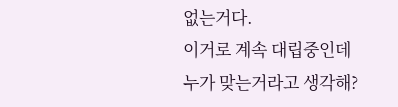없는거다.
이거로 계속 대립중인데
누가 맞는거라고 생각해?